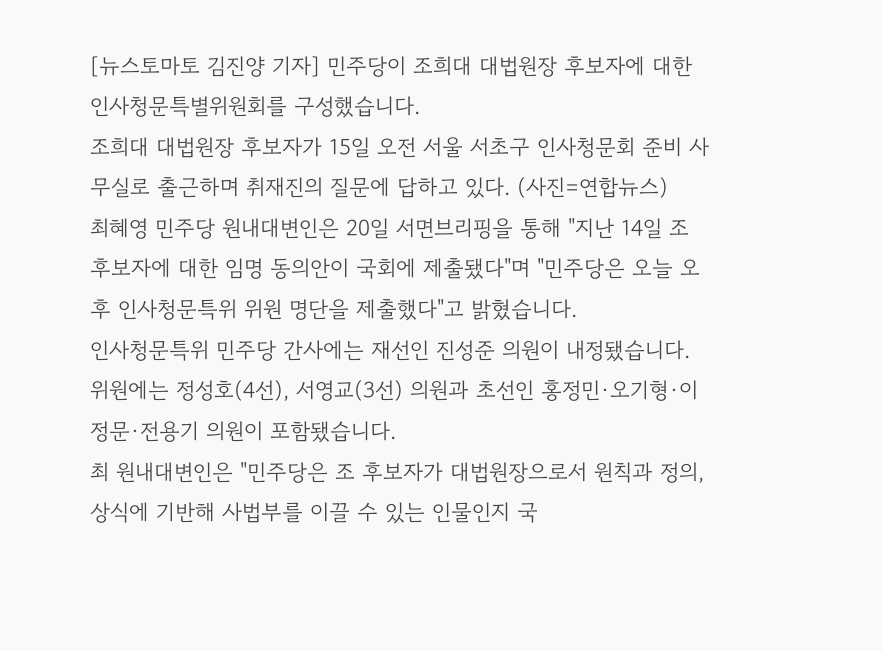[뉴스토마토 김진양 기자] 민주당이 조희대 대법원장 후보자에 대한 인사청문특별위원회를 구성했습니다.
조희대 대법원장 후보자가 15일 오전 서울 서초구 인사청문회 준비 사무실로 출근하며 취재진의 질문에 답하고 있다. (사진=연합뉴스)
최혜영 민주당 원내대변인은 20일 서면브리핑을 통해 "지난 14일 조 후보자에 대한 임명 동의안이 국회에 제출됐다"며 "민주당은 오늘 오후 인사청문특위 위원 명단을 제출했다"고 밝혔습니다.
인사청문특위 민주당 간사에는 재선인 진성준 의원이 내정됐습니다. 위원에는 정성호(4선), 서영교(3선) 의원과 초선인 홍정민·오기형·이정문·전용기 의원이 포함됐습니다.
최 원내대변인은 "민주당은 조 후보자가 대법원장으로서 원칙과 정의, 상식에 기반해 사법부를 이끌 수 있는 인물인지 국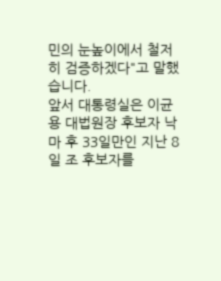민의 눈높이에서 철저히 검증하겠다"고 말했습니다.
앞서 대통령실은 이균용 대법원장 후보자 낙마 후 33일만인 지난 8일 조 후보자를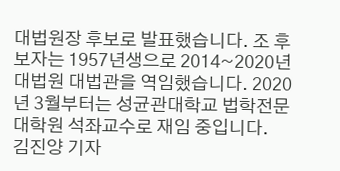대법원장 후보로 발표했습니다. 조 후보자는 1957년생으로 2014~2020년 대법원 대법관을 역임했습니다. 2020년 3월부터는 성균관대학교 법학전문대학원 석좌교수로 재임 중입니다.
김진양 기자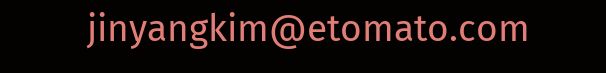jinyangkim@etomato.com